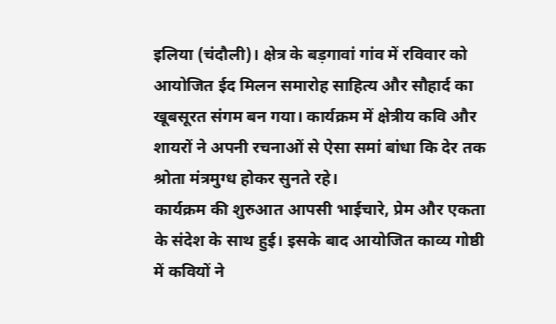इलिया (चंदौली)। क्षेत्र के बड़गावां गांव में रविवार को आयोजित ईद मिलन समारोह साहित्य और सौहार्द का खूबसूरत संगम बन गया। कार्यक्रम में क्षेत्रीय कवि और शायरों ने अपनी रचनाओं से ऐसा समां बांधा कि देर तक श्रोता मंत्रमुग्ध होकर सुनते रहे।
कार्यक्रम की शुरुआत आपसी भाईचारे, प्रेम और एकता के संदेश के साथ हुई। इसके बाद आयोजित काव्य गोष्ठी में कवियों ने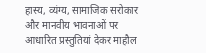हास्य, व्यंग्य, सामाजिक सरोकार और मानवीय भावनाओं पर आधारित प्रस्तुतियां देकर माहौल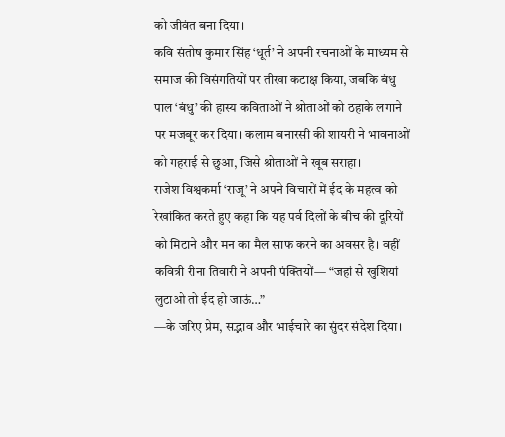को जीवंत बना दिया।
कवि संतोष कुमार सिंह ‘धूर्त’ ने अपनी रचनाओं के माध्यम से समाज की विसंगतियों पर तीखा कटाक्ष किया, जबकि बंधु पाल ‘बंधु’ की हास्य कविताओं ने श्रोताओं को ठहाके लगाने पर मजबूर कर दिया। कलाम बनारसी की शायरी ने भावनाओं को गहराई से छुआ, जिसे श्रोताओं ने खूब सराहा।
राजेश विश्वकर्मा ‘राजू’ ने अपने विचारों में ईद के महत्व को रेखांकित करते हुए कहा कि यह पर्व दिलों के बीच की दूरियों को मिटाने और मन का मैल साफ करने का अवसर है। वहीं कवित्री रीना तिवारी ने अपनी पंक्तियों— “जहां से खुशियां लुटाओ तो ईद हो जाऊं…”
—के जरिए प्रेम, सद्भाव और भाईचारे का सुंदर संदेश दिया।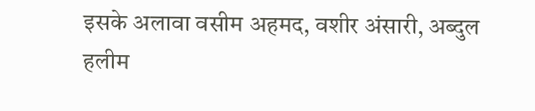इसके अलावा वसीम अहमद, वशीर अंसारी, अब्दुल हलीम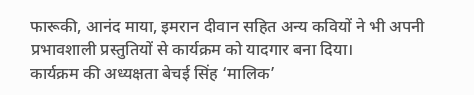फारूकी, आनंद माया, इमरान दीवान सहित अन्य कवियों ने भी अपनी प्रभावशाली प्रस्तुतियों से कार्यक्रम को यादगार बना दिया।
कार्यक्रम की अध्यक्षता बेचई सिंह ‘मालिक’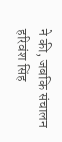ने की, जबकि संचालन हरिवंश सिंह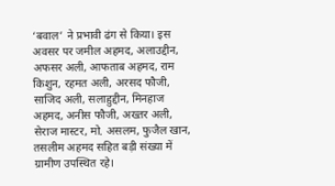‘बवाल’ ने प्रभावी ढंग से किया। इस अवसर पर जमील अहमद, अलाउद्दीन, अफसर अली, आफताब अहमद, राम किशुन, रहमत अली, अरसद फौजी, साजिद अली, सलाहुद्दीन, मिनहाज अहमद, अनीस फौजी, अख्तर अली, सेराज मास्टर, मो. असलम, फुजैल खान, तसलीम अहमद सहित बड़ी संख्या में ग्रामीण उपस्थित रहे।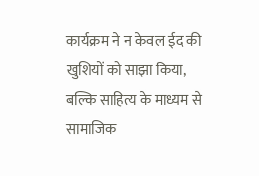कार्यक्रम ने न केवल ईद की खुशियों को साझा किया, बल्कि साहित्य के माध्यम से सामाजिक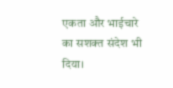एकता और भाईचारे का सशक्त संदेश भी दिया।